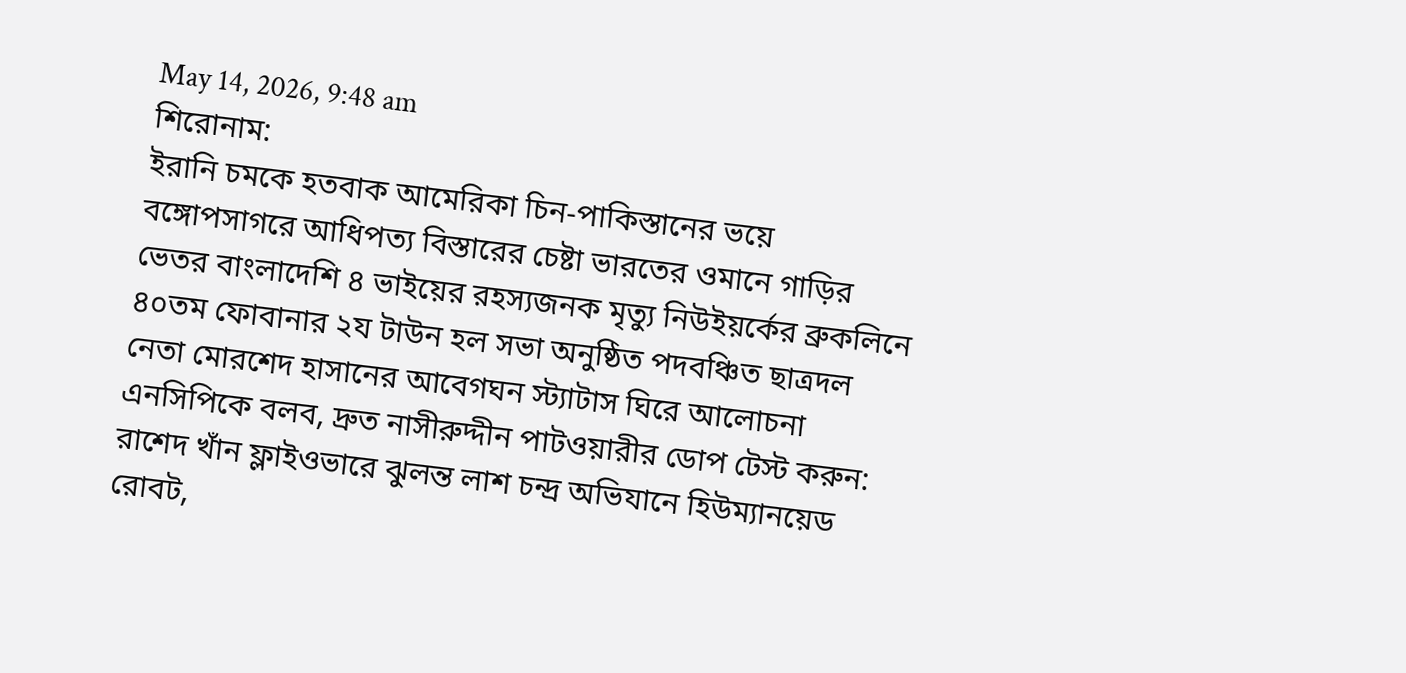May 14, 2026, 9:48 am
শিরোনাম:
ইরানি চমকে হতবাক আমেরিকা চিন-পাকিস্তানের ভয়ে বঙ্গোপসাগরে আধিপত্য বিস্তারের চেষ্টা ভারতের ওমানে গাড়ির ভেতর বাংলাদেশি ৪ ভাইয়ের রহস্যজনক মৃত্যু নিউইয়র্কের ব্রুকলিনে ৪০তম ফোবানার ২য টাউন হল সভা অনুষ্ঠিত পদবঞ্চিত ছাত্রদল নেতা মোরশেদ হাসানের আবেগঘন স্ট্যাটাস ঘিরে আলোচনা এনসিপিকে বলব, দ্রুত নাসীরুদ্দীন পাটওয়ারীর ডোপ টেস্ট করুন: রাশেদ খাঁন ফ্লাইওভারে ঝুলন্ত লাশ চন্দ্র অভিযানে হিউম্যানয়েড রোবট,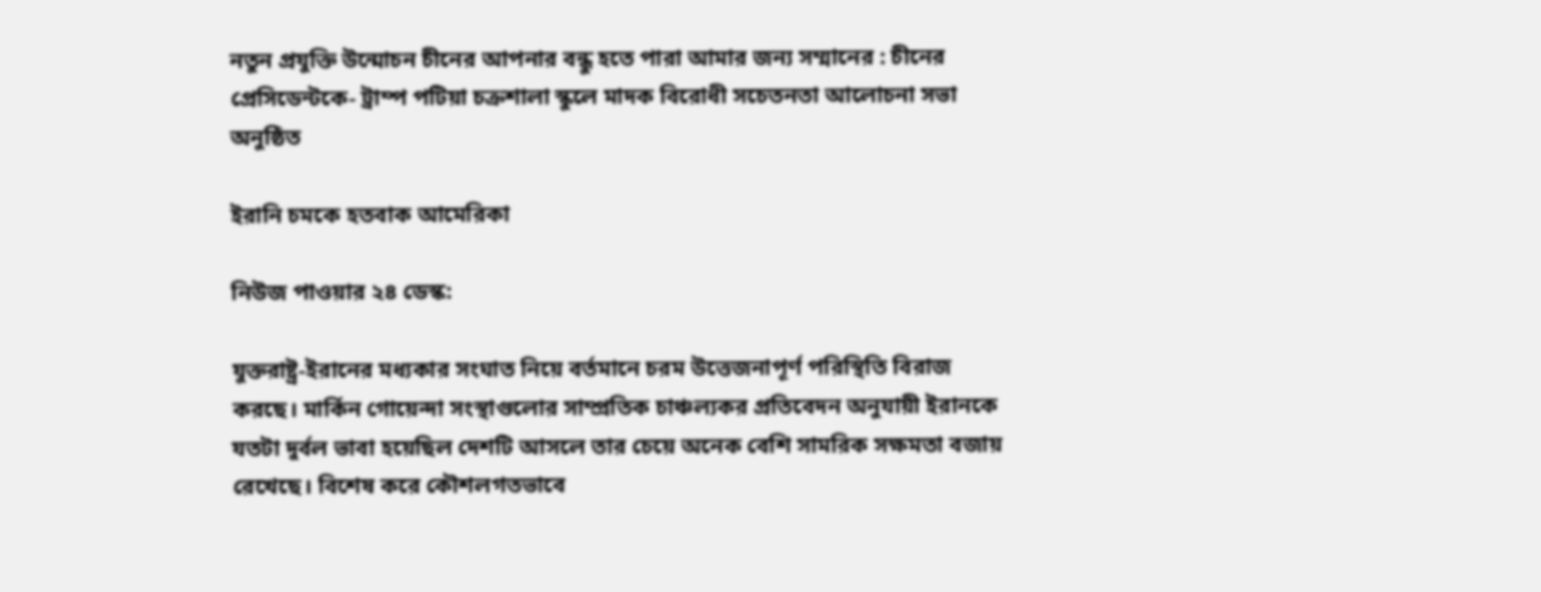নতুন প্রযুক্তি উন্মোচন চীনের আপনার বন্ধু হতে পারা আমার জন্য সম্মানের : চীনের প্রেসিডেন্টকে- ট্রাম্প পটিয়া চক্রশালা স্কুলে মাদক বিরোধী সচেতনতা আলোচনা সভা অনুষ্ঠিত

ইরানি চমকে হতবাক আমেরিকা

নিউজ পাওয়ার ২৪ ডেস্ক:

যুক্তরাষ্ট্র-ইরানের মধ্যকার সংঘাত নিয়ে বর্তমানে চরম উত্তেজনাপূর্ণ পরিস্থিতি বিরাজ করছে। মার্কিন গোয়েন্দা সংস্থাগুলোর সাম্প্রতিক চাঞ্চল্যকর প্রতিবেদন অনুযায়ী ইরানকে যতটা দুর্বল ভাবা হয়েছিল দেশটি আসলে তার চেয়ে অনেক বেশি সামরিক সক্ষমতা বজায় রেখেছে। বিশেষ করে কৌশলগতভাবে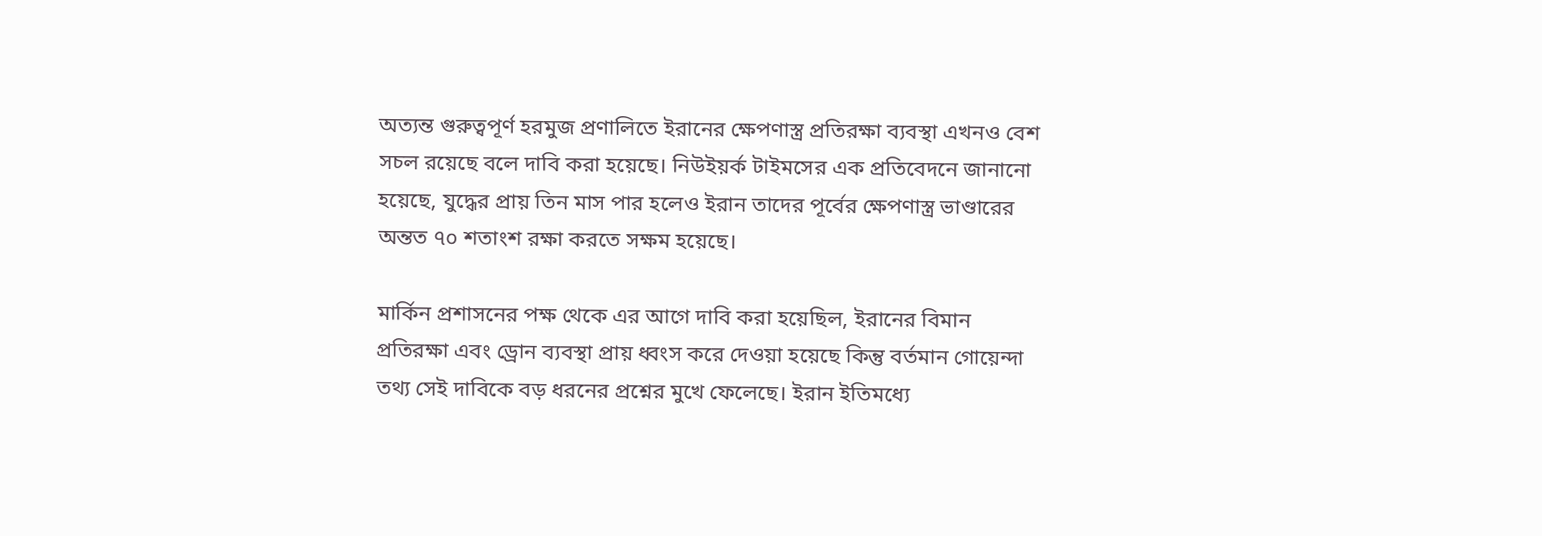অত্যন্ত গুরুত্বপূর্ণ হরমুজ প্রণালিতে ইরানের ক্ষেপণাস্ত্র প্রতিরক্ষা ব্যবস্থা এখনও বেশ সচল রয়েছে বলে দাবি করা হয়েছে। নিউইয়র্ক টাইমসের এক প্রতিবেদনে জানানো হয়েছে, যুদ্ধের প্রায় তিন মাস পার হলেও ইরান তাদের পূর্বের ক্ষেপণাস্ত্র ভাণ্ডারের অন্তত ৭০ শতাংশ রক্ষা করতে সক্ষম হয়েছে।

মার্কিন প্রশাসনের পক্ষ থেকে এর আগে দাবি করা হয়েছিল, ইরানের বিমান প্রতিরক্ষা এবং ড্রোন ব্যবস্থা প্রায় ধ্বংস করে দেওয়া হয়েছে কিন্তু বর্তমান গোয়েন্দা তথ্য সেই দাবিকে বড় ধরনের প্রশ্নের মুখে ফেলেছে। ইরান ইতিমধ্যে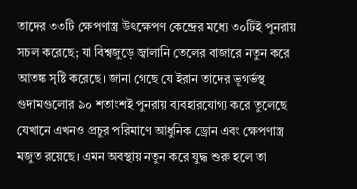তাদের ৩৩টি ক্ষেপণাস্ত্র উৎক্ষেপণ কেন্দ্রের মধ্যে ৩০টিই পুনরায় সচল করেছে; যা বিশ্বজুড়ে জ্বালানি তেলের বাজারে নতুন করে আতঙ্ক সৃষ্টি করেছে। জানা গেছে যে ইরান তাদের ভূগর্ভস্থ গুদামগুলোর ৯০ শতাংশই পুনরায় ব্যবহারযোগ্য করে তুলেছে যেখানে এখনও প্রচুর পরিমাণে আধুনিক ড্রোন এবং ক্ষেপণাস্ত্র মজুত রয়েছে। এমন অবস্থায় নতুন করে যুদ্ধ শুরু হলে তা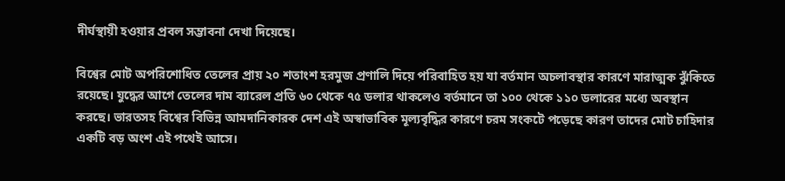দীর্ঘস্থায়ী হওয়ার প্রবল সম্ভাবনা দেখা দিয়েছে।

বিশ্বের মোট অপরিশোধিত তেলের প্রায় ২০ শতাংশ হরমুজ প্রণালি দিয়ে পরিবাহিত হয় যা বর্তমান অচলাবস্থার কারণে মারাত্মক ঝুঁকিতে রয়েছে। যুদ্ধের আগে তেলের দাম ব্যারেল প্রতি ৬০ থেকে ৭৫ ডলার থাকলেও বর্তমানে তা ১০০ থেকে ১১০ ডলারের মধ্যে অবস্থান করছে। ভারতসহ বিশ্বের বিভিন্ন আমদানিকারক দেশ এই অস্বাভাবিক মূল্যবৃদ্ধির কারণে চরম সংকটে পড়েছে কারণ তাদের মোট চাহিদার একটি বড় অংশ এই পথেই আসে।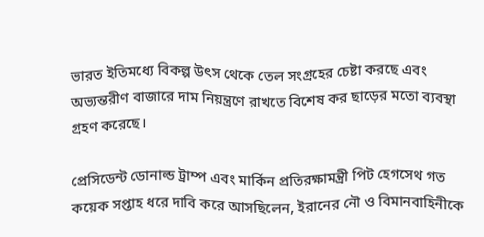ভারত ইতিমধ্যে বিকল্প উৎস থেকে তেল সংগ্রহের চেষ্টা করছে এবং অভ্যন্তরীণ বাজারে দাম নিয়ন্ত্রণে রাখতে বিশেষ কর ছাড়ের মতো ব্যবস্থা গ্রহণ করেছে।

প্রেসিডেন্ট ডোনাল্ড ট্রাম্প এবং মার্কিন প্রতিরক্ষামন্ত্রী পিট হেগসেথ গত কয়েক সপ্তাহ ধরে দাবি করে আসছিলেন, ইরানের নৌ ও বিমানবাহিনীকে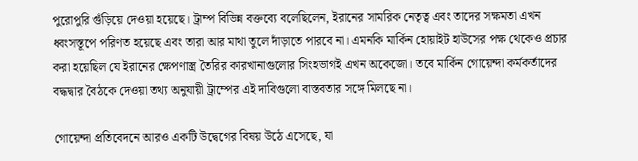পুরোপুরি গুঁড়িয়ে দেওয়া হয়েছে। ট্রাম্প বিভিন্ন বক্তব্যে বলেছিলেন, ইরানের সামরিক নেতৃত্ব এবং তাদের সক্ষমতা এখন ধ্বংসস্তূপে পরিণত হয়েছে এবং তারা আর মাথা তুলে দাঁড়াতে পারবে না। এমনকি মার্কিন হোয়াইট হাউসের পক্ষ থেকেও প্রচার করা হয়েছিল যে ইরানের ক্ষেপণাস্ত্র তৈরির কারখানাগুলোর সিংহভাগই এখন অকেজো। তবে মার্কিন গোয়েন্দা কর্মকর্তাদের বদ্ধদ্বার বৈঠকে দেওয়া তথ্য অনুযায়ী ট্রাম্পের এই দাবিগুলো বাস্তবতার সঙ্গে মিলছে না।

গোয়েন্দা প্রতিবেদনে আরও একটি উদ্বেগের বিষয় উঠে এসেছে, যা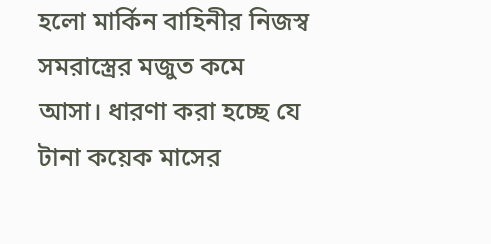হলো মার্কিন বাহিনীর নিজস্ব সমরাস্ত্রের মজুত কমে আসা। ধারণা করা হচ্ছে যে টানা কয়েক মাসের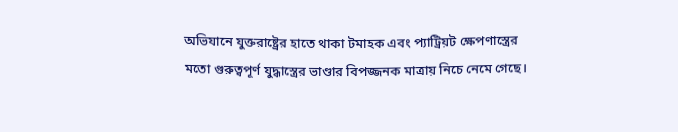অভিযানে যুক্তরাষ্ট্রের হাতে থাকা টমাহক এবং প্যাট্রিয়ট ক্ষেপণাস্ত্রের মতো গুরুত্বপূর্ণ যুদ্ধাস্ত্রের ভাণ্ডার বিপজ্জনক মাত্রায় নিচে নেমে গেছে।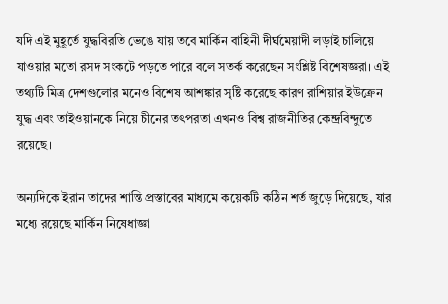যদি এই মুহূর্তে যুদ্ধবিরতি ভেঙে যায় তবে মার্কিন বাহিনী দীর্ঘমেয়াদী লড়াই চালিয়ে যাওয়ার মতো রসদ সংকটে পড়তে পারে বলে সতর্ক করেছেন সংশ্লিষ্ট বিশেষজ্ঞরা। এই তথ্যটি মিত্র দেশগুলোর মনেও বিশেষ আশঙ্কার সৃষ্টি করেছে কারণ রাশিয়ার ইউক্রেন যুদ্ধ এবং তাইওয়ানকে নিয়ে চীনের তৎপরতা এখনও বিশ্ব রাজনীতির কেন্দ্রবিন্দুতে রয়েছে।

অন্যদিকে ইরান তাদের শান্তি প্রস্তাবের মাধ্যমে কয়েকটি কঠিন শর্ত জুড়ে দিয়েছে, যার মধ্যে রয়েছে মার্কিন নিষেধাজ্ঞা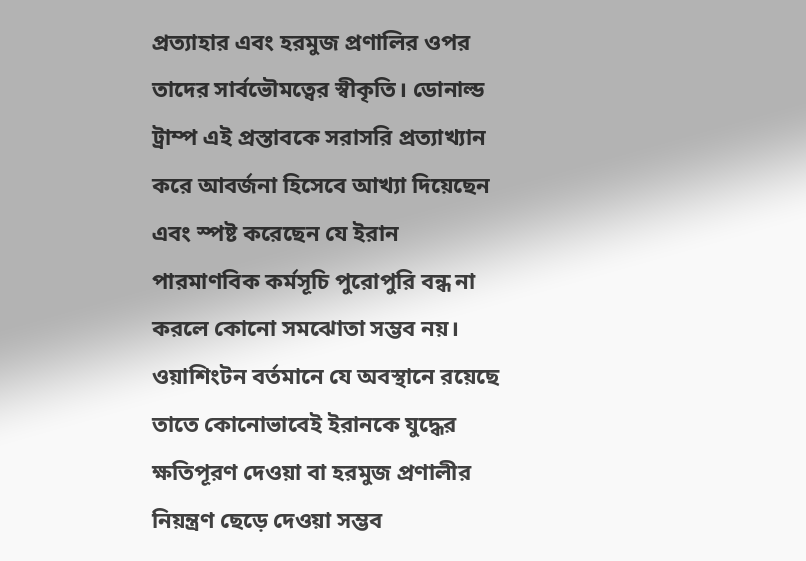প্রত্যাহার এবং হরমুজ প্রণালির ওপর তাদের সার্বভৌমত্বের স্বীকৃতি। ডোনাল্ড ট্রাম্প এই প্রস্তাবকে সরাসরি প্রত্যাখ্যান করে আবর্জনা হিসেবে আখ্যা দিয়েছেন এবং স্পষ্ট করেছেন যে ইরান পারমাণবিক কর্মসূচি পুরোপুরি বন্ধ না করলে কোনো সমঝোতা সম্ভব নয়। ওয়াশিংটন বর্তমানে যে অবস্থানে রয়েছে তাতে কোনোভাবেই ইরানকে যুদ্ধের ক্ষতিপূরণ দেওয়া বা হরমুজ প্রণালীর নিয়ন্ত্রণ ছেড়ে দেওয়া সম্ভব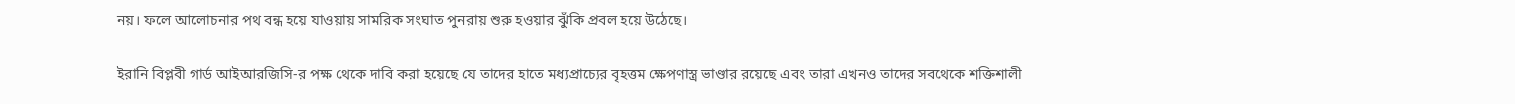নয়। ফলে আলোচনার পথ বন্ধ হয়ে যাওয়ায় সামরিক সংঘাত পুনরায় শুরু হওয়ার ঝুঁকি প্রবল হয়ে উঠেছে।

ইরানি বিপ্লবী গার্ড আইআরজিসি-র পক্ষ থেকে দাবি করা হয়েছে যে তাদের হাতে মধ্যপ্রাচ্যের বৃহত্তম ক্ষেপণাস্ত্র ভাণ্ডার রয়েছে এবং তারা এখনও তাদের সবথেকে শক্তিশালী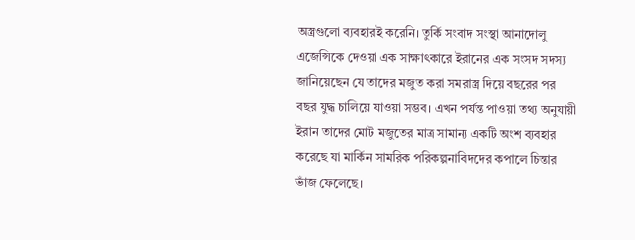অস্ত্রগুলো ব্যবহারই করেনি। তুর্কি সংবাদ সংস্থা আনাদোলু এজেন্সিকে দেওয়া এক সাক্ষাৎকারে ইরানের এক সংসদ সদস্য জানিয়েছেন যে তাদের মজুত করা সমরাস্ত্র দিয়ে বছরের পর বছর যুদ্ধ চালিয়ে যাওয়া সম্ভব। এখন পর্যন্ত পাওয়া তথ্য অনুযায়ী ইরান তাদের মোট মজুতের মাত্র সামান্য একটি অংশ ব্যবহার করেছে যা মার্কিন সামরিক পরিকল্পনাবিদদের কপালে চিন্তার ভাঁজ ফেলেছে।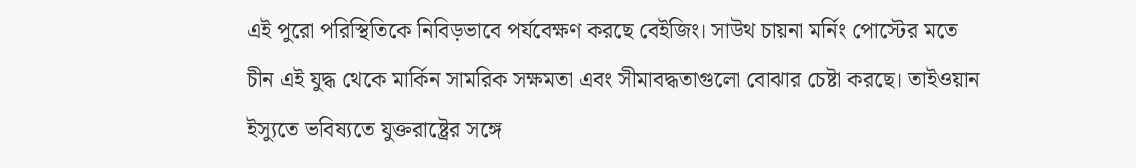এই পুরো পরিস্থিতিকে নিবিড়ভাবে পর্যবেক্ষণ করছে বেইজিং। সাউথ চায়না মর্নিং পোস্টের মতে চীন এই যুদ্ধ থেকে মার্কিন সামরিক সক্ষমতা এবং সীমাবদ্ধতাগুলো বোঝার চেষ্টা করছে। তাইওয়ান ইস্যুতে ভবিষ্যতে যুক্তরাষ্ট্রের সঙ্গে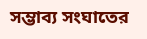সম্ভাব্য সংঘাতের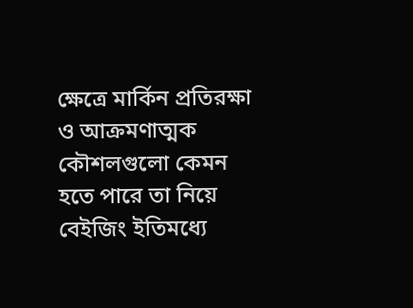ক্ষেত্রে মার্কিন প্রতিরক্ষা ও আক্রমণাত্মক কৌশলগুলো কেমন হতে পারে তা নিয়ে বেইজিং ইতিমধ্যে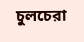চুলচেরা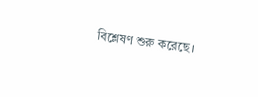বিশ্লেষণ শুরু করেছে।